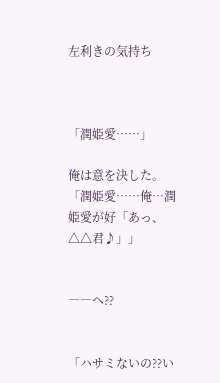左利きの気持ち



「潤姫愛……」

俺は意を決した。
「潤姫愛……俺…潤姫愛が好「あっ、△△君♪」」


――へ??


「ハサミないの??い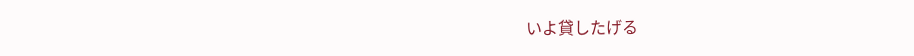いよ貸したげる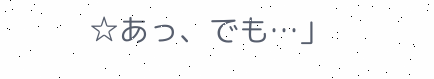☆あっ、でも…」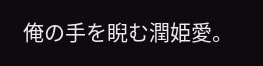俺の手を睨む潤姫愛。